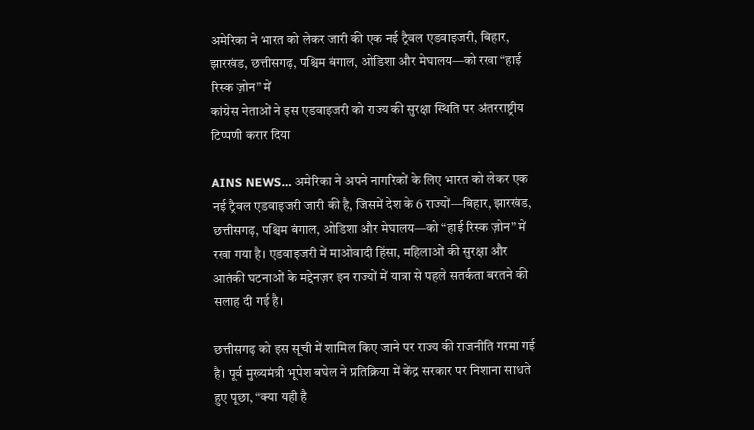अमेरिका ने भारत को लेकर जारी की एक नई ट्रैवल एडवाइजरी, बिहार, झारखंड, छत्तीसगढ़, पश्चिम बंगाल, ओडिशा और मेघालय—को रखा “हाई रिस्क ज़ोन” में
कांग्रेस नेताओं ने इस एडवाइजरी को राज्य की सुरक्षा स्थिति पर अंतरराष्ट्रीय टिप्पणी करार दिया

AINS NEWS… अमेरिका ने अपने नागरिकों के लिए भारत को लेकर एक नई ट्रैवल एडवाइजरी जारी की है, जिसमें देश के 6 राज्यों—बिहार, झारखंड, छत्तीसगढ़, पश्चिम बंगाल, ओडिशा और मेघालय—को “हाई रिस्क ज़ोन” में रखा गया है। एडवाइजरी में माओवादी हिंसा, महिलाओं की सुरक्षा और आतंकी घटनाओं के मद्देनज़र इन राज्यों में यात्रा से पहले सतर्कता बरतने की सलाह दी गई है।

छत्तीसगढ़ को इस सूची में शामिल किए जाने पर राज्य की राजनीति गरमा गई है। पूर्व मुख्यमंत्री भूपेश बघेल ने प्रतिक्रिया में केंद्र सरकार पर निशाना साधते हुए पूछा, “क्या यही है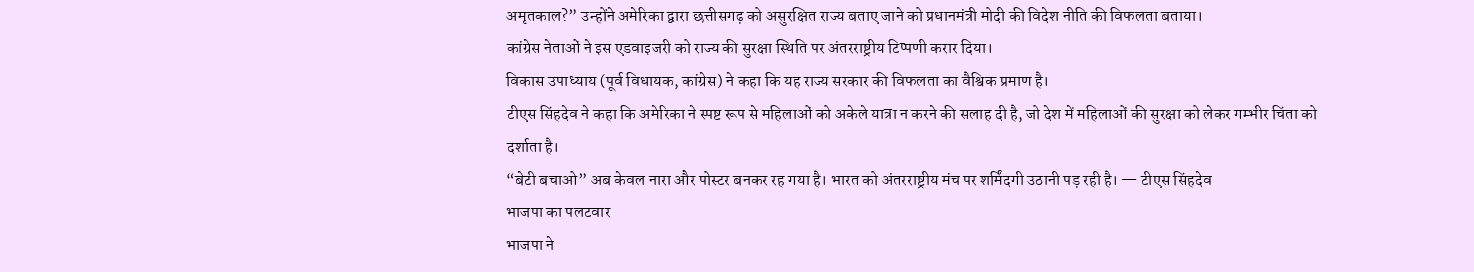अमृतकाल?” उन्होंने अमेरिका द्वारा छत्तीसगढ़ को असुरक्षित राज्य बताए जाने को प्रधानमंत्री मोदी की विदेश नीति की विफलता बताया।
कांग्रेस नेताओं ने इस एडवाइजरी को राज्य की सुरक्षा स्थिति पर अंतरराष्ट्रीय टिप्पणी करार दिया।
विकास उपाध्याय (पूर्व विधायक, कांग्रेस) ने कहा कि यह राज्य सरकार की विफलता का वैश्विक प्रमाण है।
टीएस सिंहदेव ने कहा कि अमेरिका ने स्पष्ट रूप से महिलाओं को अकेले यात्रा न करने की सलाह दी है, जो देश में महिलाओं की सुरक्षा को लेकर गम्भीर चिंता को दर्शाता है।
“बेटी बचाओ” अब केवल नारा और पोस्टर बनकर रह गया है। भारत को अंतरराष्ट्रीय मंच पर शर्मिंदगी उठानी पड़ रही है। — टीएस सिंहदेव
भाजपा का पलटवार
भाजपा ने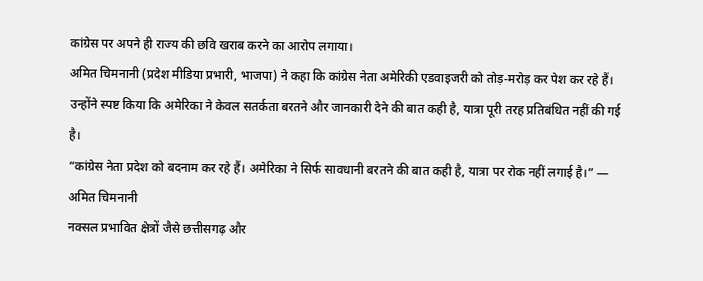कांग्रेस पर अपने ही राज्य की छवि खराब करने का आरोप लगाया।
अमित चिमनानी (प्रदेश मीडिया प्रभारी, भाजपा) ने कहा कि कांग्रेस नेता अमेरिकी एडवाइजरी को तोड़-मरोड़ कर पेश कर रहे हैं। उन्होंने स्पष्ट किया कि अमेरिका ने केवल सतर्कता बरतने और जानकारी देने की बात कही है, यात्रा पूरी तरह प्रतिबंधित नहीं की गई है।
“कांग्रेस नेता प्रदेश को बदनाम कर रहे हैं। अमेरिका ने सिर्फ सावधानी बरतने की बात कही है, यात्रा पर रोक नहीं लगाई है।” — अमित चिमनानी
नक्सल प्रभावित क्षेत्रों जैसे छत्तीसगढ़ और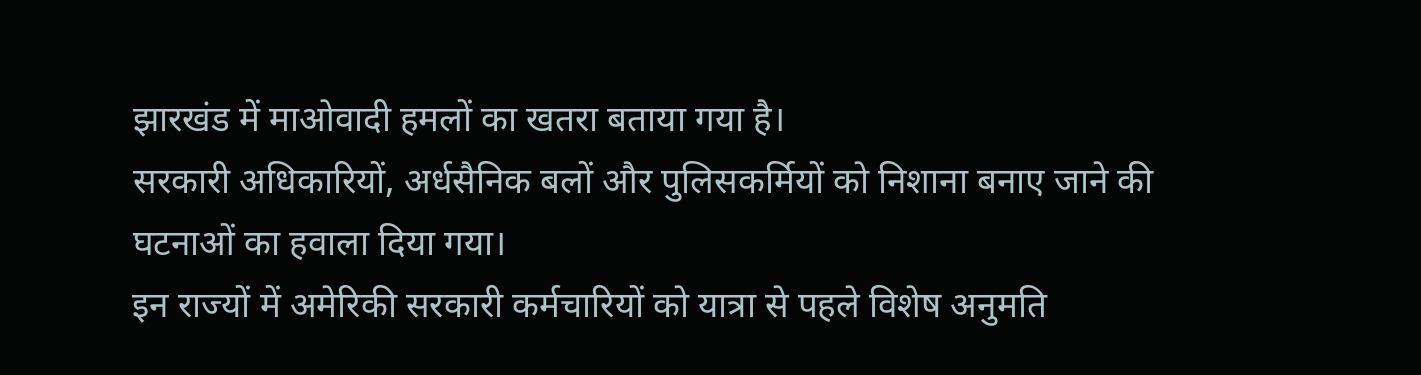झारखंड में माओवादी हमलों का खतरा बताया गया है।
सरकारी अधिकारियों, अर्धसैनिक बलों और पुलिसकर्मियों को निशाना बनाए जाने की घटनाओं का हवाला दिया गया।
इन राज्यों में अमेरिकी सरकारी कर्मचारियों को यात्रा से पहले विशेष अनुमति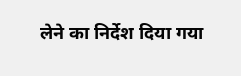लेने का निर्देश दिया गया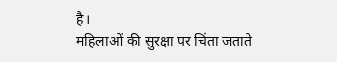है।
महिलाओं की सुरक्षा पर चिंता जताते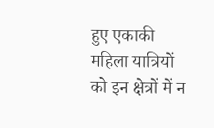हुए एकाकी महिला यात्रियों को इन क्षेत्रों में न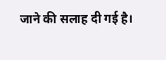जाने की सलाह दी गई है।